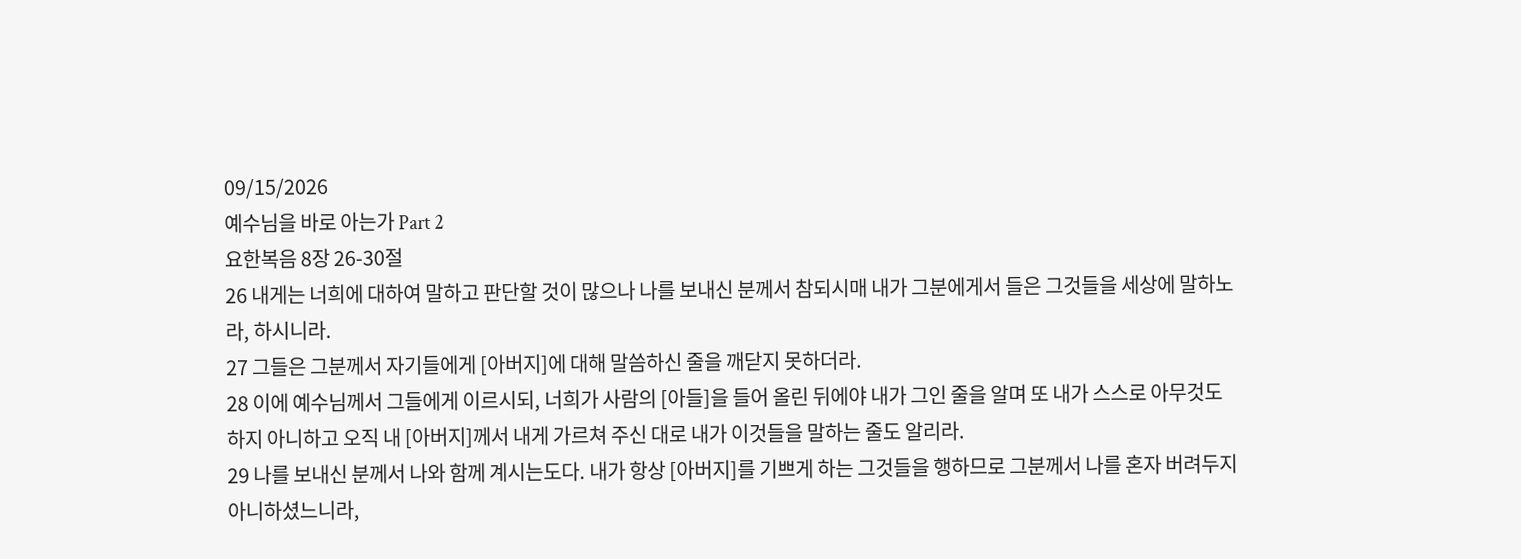09/15/2026
예수님을 바로 아는가 Part 2
요한복음 8장 26-30절
26 내게는 너희에 대하여 말하고 판단할 것이 많으나 나를 보내신 분께서 참되시매 내가 그분에게서 들은 그것들을 세상에 말하노라, 하시니라.
27 그들은 그분께서 자기들에게 [아버지]에 대해 말씀하신 줄을 깨닫지 못하더라.
28 이에 예수님께서 그들에게 이르시되, 너희가 사람의 [아들]을 들어 올린 뒤에야 내가 그인 줄을 알며 또 내가 스스로 아무것도 하지 아니하고 오직 내 [아버지]께서 내게 가르쳐 주신 대로 내가 이것들을 말하는 줄도 알리라.
29 나를 보내신 분께서 나와 함께 계시는도다. 내가 항상 [아버지]를 기쁘게 하는 그것들을 행하므로 그분께서 나를 혼자 버려두지 아니하셨느니라,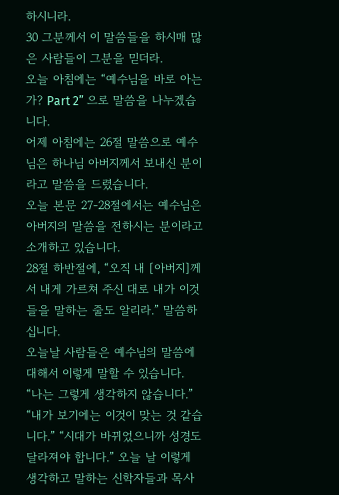하시니라.
30 그분께서 이 말씀들을 하시매 많은 사람들이 그분을 믿더라.
오늘 아침에는 “예수님을 바로 아는가? Part 2” 으로 말씀을 나누겠습니다.
어제 아침에는 26절 말씀으로 예수님은 하나님 아버지께서 보내신 분이라고 말씀을 드렸습니다.
오늘 본문 27-28절에서는 예수님은 아버지의 말씀을 전하시는 분이라고 소개하고 있습니다.
28절 하반절에, “오직 내 [아버지]께서 내게 가르쳐 주신 대로 내가 이것들을 말하는 줄도 알리라.” 말씀하십니다.
오늘날 사람들은 예수님의 말씀에 대해서 이렇게 말할 수 있습니다. “나는 그렇게 생각하지 않습니다.” “내가 보기에는 이것이 맞는 것 같습니다.” “시대가 바뀌었으니까 성경도 달라져야 합니다.” 오늘 날 이렇게 생각하고 말하는 신학자들과 목사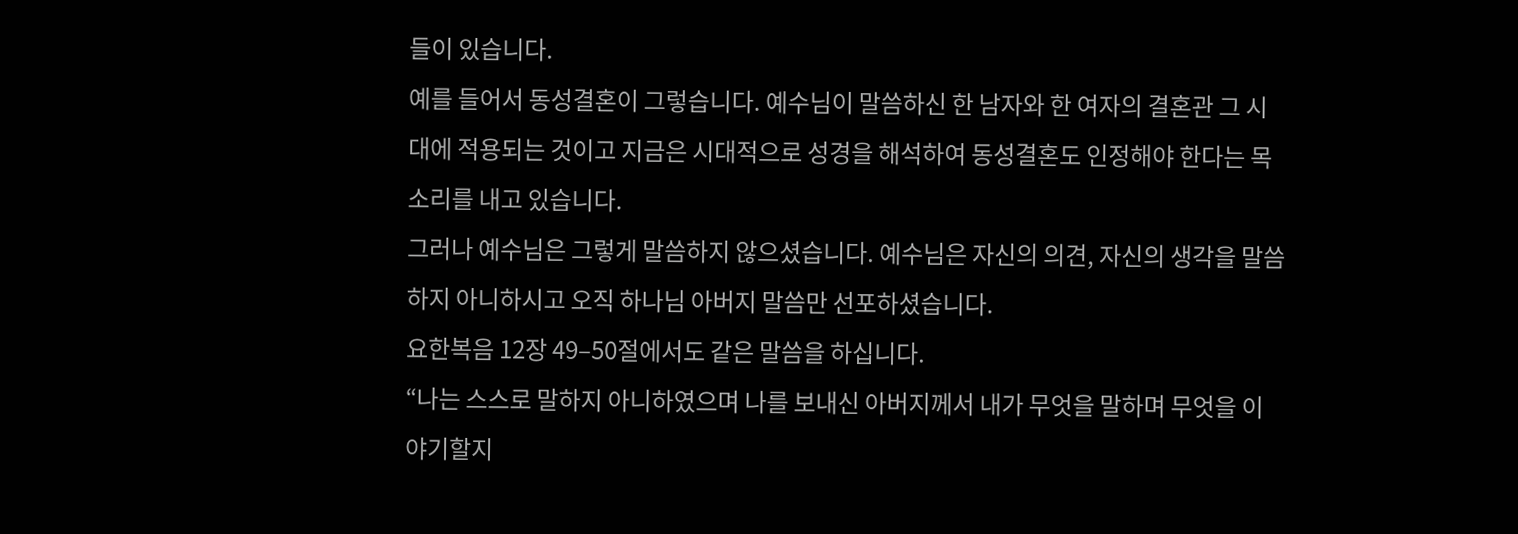들이 있습니다.
예를 들어서 동성결혼이 그렇습니다. 예수님이 말씀하신 한 남자와 한 여자의 결혼관 그 시대에 적용되는 것이고 지금은 시대적으로 성경을 해석하여 동성결혼도 인정해야 한다는 목소리를 내고 있습니다.
그러나 예수님은 그렇게 말씀하지 않으셨습니다. 예수님은 자신의 의견, 자신의 생각을 말씀하지 아니하시고 오직 하나님 아버지 말씀만 선포하셨습니다.
요한복음 12장 49–50절에서도 같은 말씀을 하십니다.
“나는 스스로 말하지 아니하였으며 나를 보내신 아버지께서 내가 무엇을 말하며 무엇을 이야기할지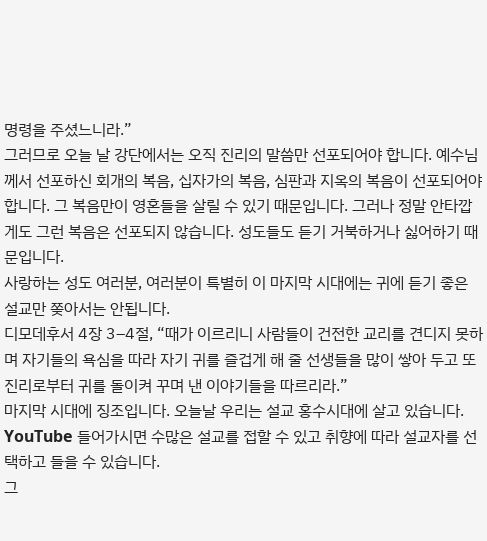명령을 주셨느니라.”
그러므로 오늘 날 강단에서는 오직 진리의 말씀만 선포되어야 합니다. 예수님께서 선포하신 회개의 복음, 십자가의 복음, 심판과 지옥의 복음이 선포되어야 합니다. 그 복음만이 영혼들을 살릴 수 있기 때문입니다. 그러나 정말 안타깝게도 그런 복음은 선포되지 않습니다. 성도들도 듣기 거북하거나 싫어하기 때문입니다.
사랑하는 성도 여러분, 여러분이 특별히 이 마지막 시대에는 귀에 듣기 좋은 설교만 쫒아서는 안됩니다.
디모데후서 4장 3–4절, “때가 이르리니 사람들이 건전한 교리를 견디지 못하며 자기들의 욕심을 따라 자기 귀를 즐겁게 해 줄 선생들을 많이 쌓아 두고 또 진리로부터 귀를 돌이켜 꾸며 낸 이야기들을 따르리라.”
마지막 시대에 징조입니다. 오늘날 우리는 설교 홍수시대에 살고 있습니다. YouTube 들어가시면 수많은 설교를 접할 수 있고 취향에 따라 설교자를 선택하고 들을 수 있습니다.
그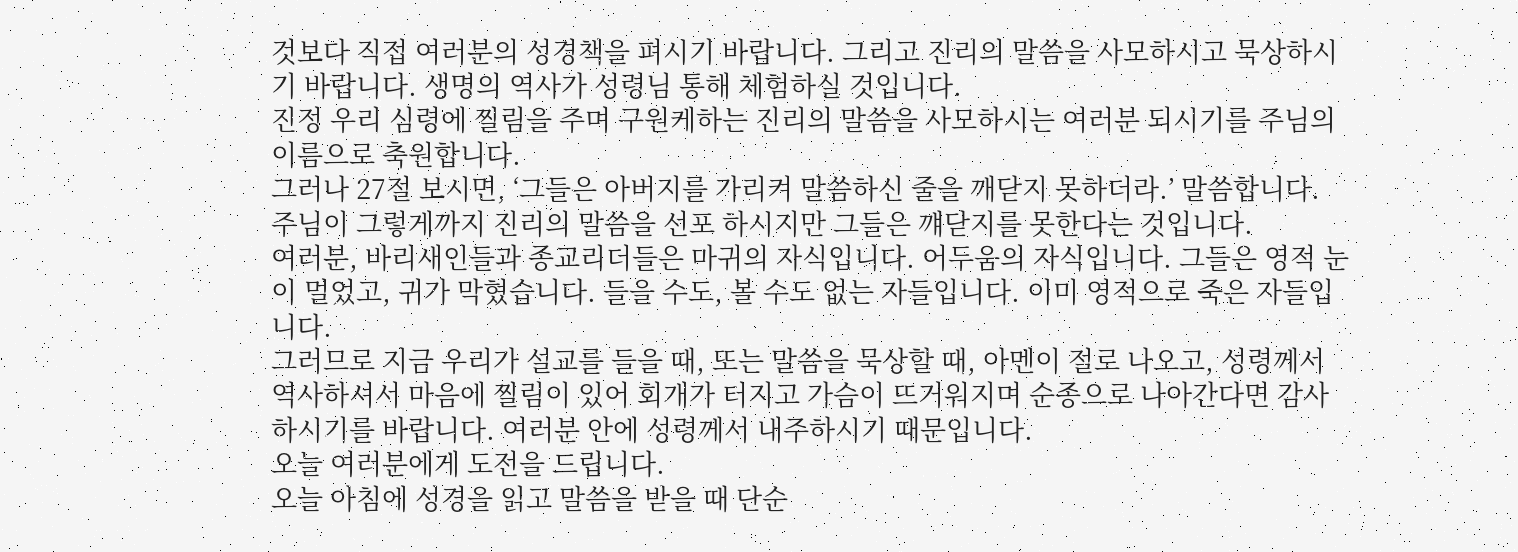것보다 직접 여러분의 성경책을 펴시기 바랍니다. 그리고 진리의 말씀을 사모하시고 묵상하시기 바랍니다. 생명의 역사가 성령님 통해 체험하실 것입니다.
진정 우리 심령에 찔림을 주며 구원케하는 진리의 말씀을 사모하시는 여러분 되시기를 주님의 이름으로 축원합니다.
그러나 27절 보시면, ‘그들은 아버지를 가리켜 말씀하신 줄을 깨닫지 못하더라.’ 말씀합니다.
주님이 그렇게까지 진리의 말씀을 선포 하시지만 그들은 꺠닫지를 못한다는 것입니다.
여러분, 바리새인들과 종교리더들은 마귀의 자식입니다. 어두움의 자식입니다. 그들은 영적 눈이 멀었고, 귀가 막혔습니다. 들을 수도, 볼 수도 없는 자들입니다. 이미 영적으로 죽은 자들입니다.
그러므로 지금 우리가 설교를 들을 때, 또는 말씀을 묵상할 때, 아멘이 절로 나오고, 성령께서 역사하셔서 마음에 찔림이 있어 회개가 터지고 가슴이 뜨거워지며 순종으로 나아간다면 감사하시기를 바랍니다. 여러분 안에 성령께서 내주하시기 때문입니다.
오늘 여러분에게 도전을 드립니다.
오늘 아침에 성경을 읽고 말씀을 받을 때 단순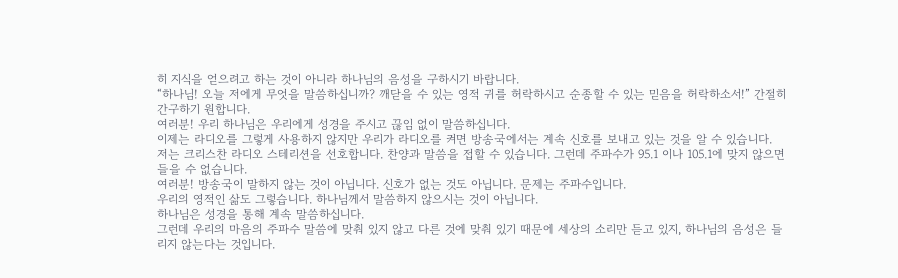히 지식을 얻으려고 하는 것이 아니라 하나님의 음성을 구하시기 바랍니다.
“하나님! 오늘 저에게 무엇을 말씀하십니까? 깨닫을 수 있는 영적 귀를 허락하시고 순종할 수 있는 믿음을 허락하소서!” 간절히 간구하기 원합니다.
여러분! 우리 하나님은 우리에게 성경을 주시고 끊임 없이 말씀하십니다.
이제는 라디오를 그렇게 사용하지 않지만 우리가 라디오를 켜면 방송국에서는 계속 신호를 보내고 있는 것을 알 수 있습니다.
저는 크리스찬 라디오 스테리션을 선호합니다. 찬양과 말씀을 접할 수 있습니다. 그런데 주파수가 95.1 이나 105.1에 맞지 않으면 들을 수 없습니다.
여러분! 방송국이 말하지 않는 것이 아닙니다. 신호가 없는 것도 아닙니다. 문제는 주파수입니다.
우리의 영적인 삶도 그렇습니다. 하나님께서 말씀하지 않으시는 것이 아닙니다.
하나님은 성경을 통해 계속 말씀하십니다.
그런데 우리의 마음의 주파수 말씀에 맞춰 있지 않고 다른 것에 맞춰 있기 때문에 세상의 소리만 듣고 있지, 하나님의 음성은 들리지 않는다는 것입니다.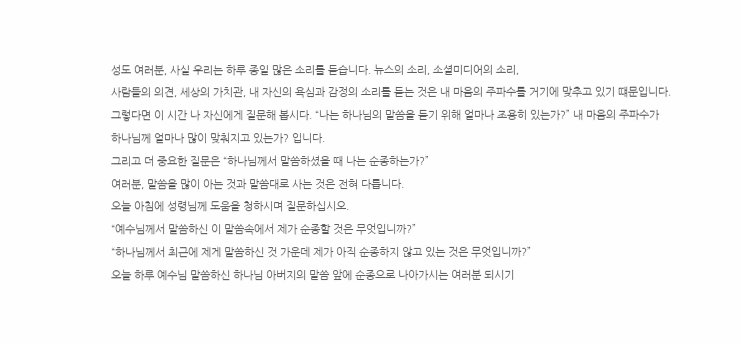성도 여러분, 사실 우리는 하루 종일 많은 소리를 듣습니다. 뉴스의 소리, 소셜미디어의 소리,
사람들의 의견, 세상의 가치관, 내 자신의 욕심과 감정의 소리를 듣는 것은 내 마음의 주파수를 거기에 맞추고 있기 떄문입니다.
그렇다면 이 시간 나 자신에게 질문해 봅시다. “나는 하나님의 말씀을 듣기 위해 얼마나 조용히 있는가?” 내 마음의 주파수가 하나님께 얼마나 많이 맞춰지고 있는가? 입니다.
그리고 더 중요한 질문은 “하나님께서 말씀하셨을 때 나는 순종하는가?”
여러분, 말씀을 많이 아는 것과 말씀대로 사는 것은 전혀 다릅니다.
오늘 아침에 성령님께 도움을 청하시며 질문하십시오.
“예수님께서 말씀하신 이 말씀속에서 제가 순종할 것은 무엇입니까?”
“하나님께서 최근에 제게 말씀하신 것 가운데 제가 아직 순종하지 않고 있는 것은 무엇입니까?”
오늘 하루 예수님 말씀하신 하나님 아버지의 말씀 앞에 순종으로 나아가시는 여러분 되시기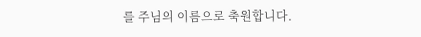를 주님의 이름으로 축원합니다.